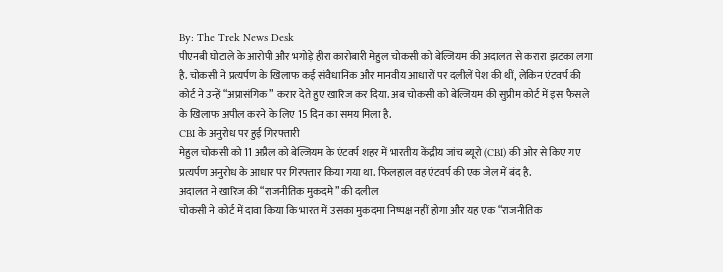By: The Trek News Desk
पीएनबी घोटाले के आरोपी और भगोड़े हीरा कारोबारी मेहुल चोकसी को बेल्जियम की अदालत से करारा झटका लगा है. चोकसी ने प्रत्यर्पण के खिलाफ कई संवैधानिक और मानवीय आधारों पर दलीलें पेश की थीं, लेकिन एंटवर्प की कोर्ट ने उन्हें “अप्रासंगिक” करार देते हुए खारिज कर दिया. अब चोकसी को बेल्जियम की सुप्रीम कोर्ट में इस फैसले के खिलाफ अपील करने के लिए 15 दिन का समय मिला है.
CBI के अनुरोध पर हुई गिरफ्तारी
मेहुल चोकसी को 11 अप्रैल को बेल्जियम के एंटवर्प शहर में भारतीय केंद्रीय जांच ब्यूरो (CBI) की ओर से किए गए प्रत्यर्पण अनुरोध के आधार पर गिरफ्तार किया गया था. फिलहाल वह एंटवर्प की एक जेल में बंद है.
अदालत ने खारिज की “राजनीतिक मुकदमे” की दलील
चोकसी ने कोर्ट में दावा किया कि भारत में उसका मुकदमा निष्पक्ष नहीं होगा और यह एक “राजनीतिक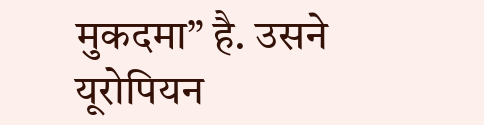मुकदमा” है. उसने यूरोपियन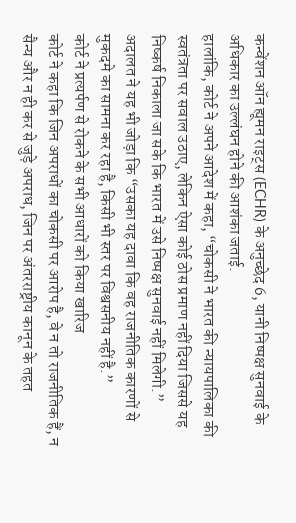कन्वेंशन ऑन ह्यूमन राइट्स (ECHR) के अनुच्छेद 6, यानी निष्पक्ष सुनवाई के अधिकार का उल्लंघन होने की आशंका जताई.
हालांकि, कोर्ट ने अपने आदेश में कहा, “चोकसी ने भारत की न्यायपालिका की स्वतंत्रता पर सवाल उठाए, लेकिन ऐसा कोई ठोस प्रमाण नहीं दिया जिससे यह निष्कर्ष निकाला जा सके कि भारत में उसे निष्पक्ष सुनवाई नहीं मिलेगी.”
अदालत ने यह भी जोड़ा कि “उसका यह दावा कि वह राजनीतिक कारणों से मुकदमे का सामना कर रहा है, किसी भी स्तर पर विश्वसनीय नहीं है.”
कोर्ट ने प्रत्यर्पण से रोकने के सभी आधारों को किया खारिज
कोर्ट ने कहा कि जिन अपराधों का चोकसी पर आरोप है, वे न तो राजनीतिक हैं, न सैन्य और न ही कर से जुड़े अपराध, जिन पर अंतरराष्ट्रीय कानून के तहत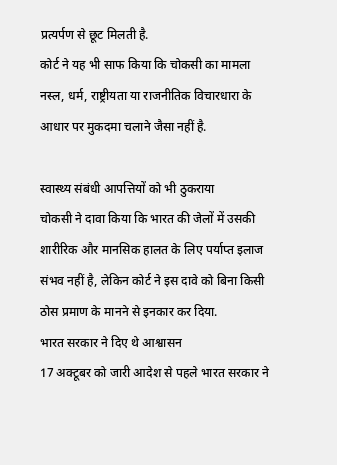प्रत्यर्पण से छूट मिलती है.
कोर्ट ने यह भी साफ किया कि चोकसी का मामला नस्ल, धर्म, राष्ट्रीयता या राजनीतिक विचारधारा के आधार पर मुकदमा चलाने जैसा नहीं है.

स्वास्थ्य संबंधी आपत्तियों को भी ठुकराया
चोकसी ने दावा किया कि भारत की जेलों में उसकी शारीरिक और मानसिक हालत के लिए पर्याप्त इलाज संभव नहीं है, लेकिन कोर्ट ने इस दावे को बिना किसी ठोस प्रमाण के मानने से इनकार कर दिया.
भारत सरकार ने दिए थे आश्वासन
17 अक्टूबर को जारी आदेश से पहले भारत सरकार ने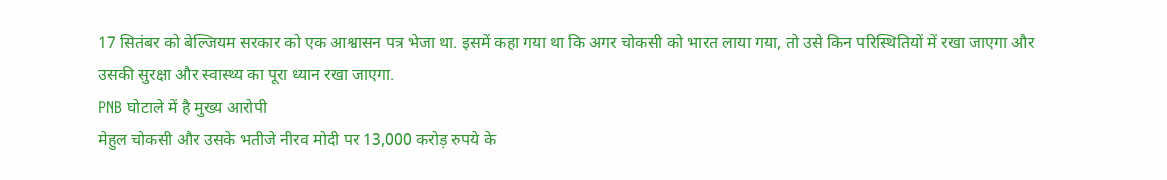17 सितंबर को बेल्जियम सरकार को एक आश्वासन पत्र भेजा था. इसमें कहा गया था कि अगर चोकसी को भारत लाया गया, तो उसे किन परिस्थितियों में रखा जाएगा और उसकी सुरक्षा और स्वास्थ्य का पूरा ध्यान रखा जाएगा.
PNB घोटाले में है मुख्य आरोपी
मेहुल चोकसी और उसके भतीजे नीरव मोदी पर 13,000 करोड़ रुपये के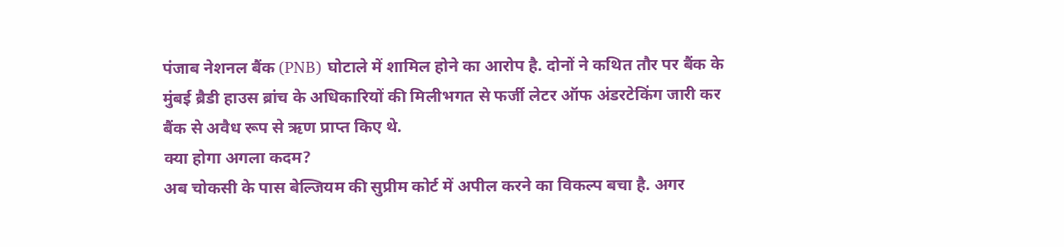पंजाब नेशनल बैंक (PNB) घोटाले में शामिल होने का आरोप है. दोनों ने कथित तौर पर बैंक के मुंबई ब्रैडी हाउस ब्रांच के अधिकारियों की मिलीभगत से फर्जी लेटर ऑफ अंडरटेकिंग जारी कर बैंक से अवैध रूप से ऋण प्राप्त किए थे.
क्या होगा अगला कदम?
अब चोकसी के पास बेल्जियम की सुप्रीम कोर्ट में अपील करने का विकल्प बचा है. अगर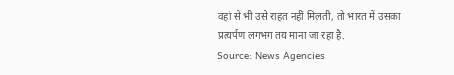वहां से भी उसे राहत नहीं मिलती, तो भारत में उसका प्रत्यर्पण लगभग तय माना जा रहा है.
Source: News Agencies